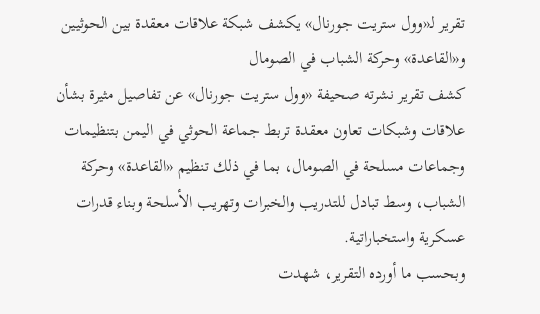تقرير لـ«وول ستريت جورنال» يكشف شبكة علاقات معقدة بين الحوثيين و«القاعدة» وحركة الشباب في الصومال
كشف تقرير نشرته صحيفة «وول ستريت جورنال» عن تفاصيل مثيرة بشأن علاقات وشبكات تعاون معقدة تربط جماعة الحوثي في اليمن بتنظيمات وجماعات مسلحة في الصومال، بما في ذلك تنظيم «القاعدة» وحركة الشباب، وسط تبادل للتدريب والخبرات وتهريب الأسلحة وبناء قدرات عسكرية واستخباراتية.
وبحسب ما أورده التقرير، شهدت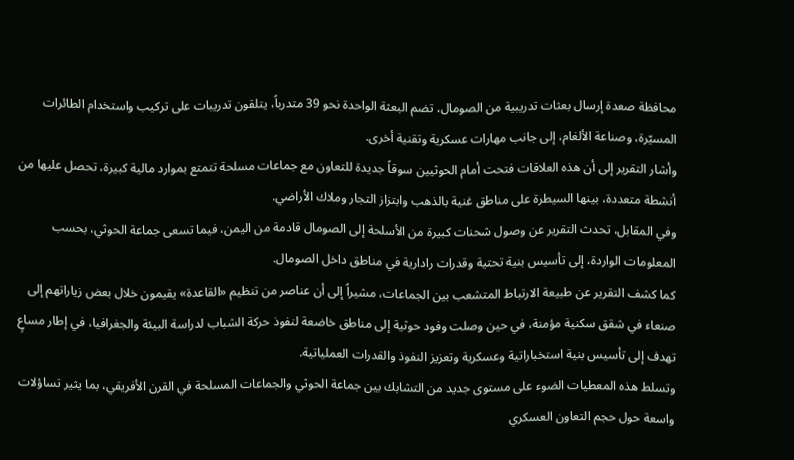محافظة صعدة إرسال بعثات تدريبية من الصومال، تضم البعثة الواحدة نحو 39 متدرباً، يتلقون تدريبات على تركيب واستخدام الطائرات المسيّرة، وصناعة الألغام، إلى جانب مهارات عسكرية وتقنية أخرى.
وأشار التقرير إلى أن هذه العلاقات فتحت أمام الحوثيين سوقاً جديدة للتعاون مع جماعات مسلحة تتمتع بموارد مالية كبيرة، تحصل عليها من أنشطة متعددة، بينها السيطرة على مناطق غنية بالذهب وابتزاز التجار وملاك الأراضي.
وفي المقابل، تحدث التقرير عن وصول شحنات كبيرة من الأسلحة إلى الصومال قادمة من اليمن، فيما تسعى جماعة الحوثي، بحسب المعلومات الواردة، إلى تأسيس بنية تحتية وقدرات رادارية في مناطق داخل الصومال.
كما كشف التقرير عن طبيعة الارتباط المتشعب بين الجماعات، مشيراً إلى أن عناصر من تنظيم «القاعدة» يقيمون خلال بعض زياراتهم إلى صنعاء في شقق سكنية مؤمنة، في حين وصلت وفود حوثية إلى مناطق خاضعة لنفوذ حركة الشباب لدراسة البيئة والجغرافيا، في إطار مساعٍ تهدف إلى تأسيس بنية استخباراتية وعسكرية وتعزيز النفوذ والقدرات العملياتية.
وتسلط هذه المعطيات الضوء على مستوى جديد من التشابك بين جماعة الحوثي والجماعات المسلحة في القرن الأفريقي، بما يثير تساؤلات واسعة حول حجم التعاون العسكري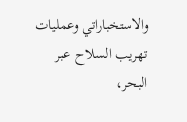والاستخباراتي وعمليات تهريب السلاح عبر البحر،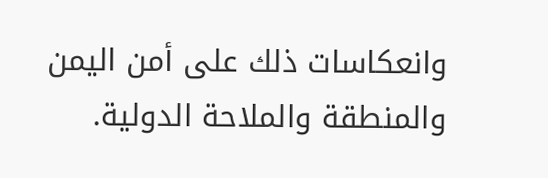وانعكاسات ذلك على أمن اليمن والمنطقة والملاحة الدولية.